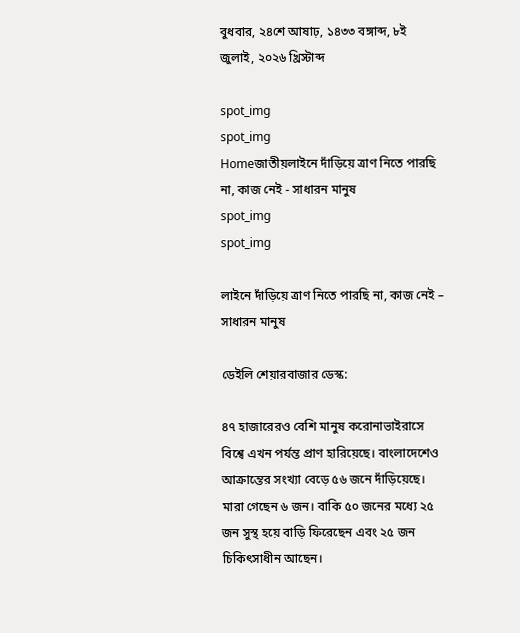বুধবার, ২৪শে আষাঢ়, ১৪৩৩ বঙ্গাব্দ, ৮ই জুলাই, ২০২৬ খ্রিস্টাব্দ

spot_img
spot_img
Homeজাতীয়লাইনে দাঁড়িয়ে ত্রাণ নিতে পারছি না, কাজ নেই - সাধারন মানুষ
spot_img
spot_img

লাইনে দাঁড়িয়ে ত্রাণ নিতে পারছি না, কাজ নেই – সাধারন মানুষ

ডেইলি শেয়ারবাজার ডেস্ক:

৪৭ হাজারেরও বেশি মানুষ করোনাভাইরাসে বিশ্বে এখন পর্যন্ত প্রাণ হারিয়েছে। বাংলাদেশেও আক্রান্তের সংখ্যা বেড়ে ৫৬ জনে দাঁড়িয়েছে। মারা গেছেন ৬ জন। বাকি ৫০ জনের মধ্যে ২৫ জন সুস্থ হয়ে বাড়ি ফিরেছেন এবং ২৫ জন চিকিৎসাধীন আছেন।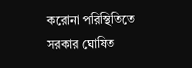করোনা পরিস্থিতিতে সরকার ঘোষিত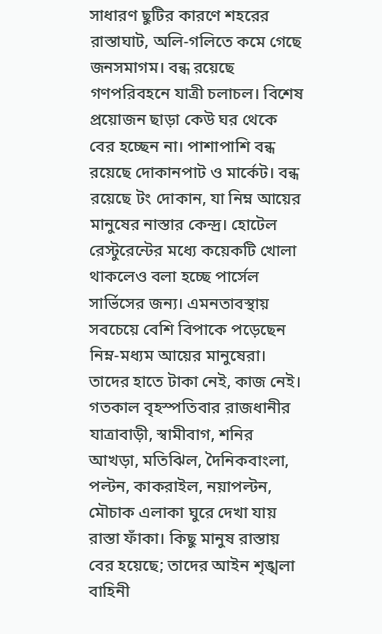সাধারণ ছুটির কারণে শহরের রাস্তাঘাট, অলি-গলিতে কমে গেছে জনসমাগম। বন্ধ রয়েছে গণপরিবহনে যাত্রী চলাচল। বিশেষ প্রয়োজন ছাড়া কেউ ঘর থেকে বের হচ্ছেন না। পাশাপাশি বন্ধ রয়েছে দোকানপাট ও মার্কেট। বন্ধ রয়েছে টং দোকান, যা নিম্ন আয়ের মানুষের নাস্তার কেন্দ্র। হোটেল রেস্টুরেন্টের মধ্যে কয়েকটি খোলা থাকলেও বলা হচ্ছে পার্সেল সার্ভিসের জন্য। এমনতাবস্থায় সবচেয়ে বেশি বিপাকে পড়েছেন নিম্ন-মধ্যম আয়ের মানুষেরা। তাদের হাতে টাকা নেই, কাজ নেই। গতকাল বৃহস্পতিবার রাজধানীর যাত্রাবাড়ী, স্বামীবাগ, শনির আখড়া, মতিঝিল, দৈনিকবাংলা, পল্টন, কাকরাইল, নয়াপল্টন, মৌচাক এলাকা ঘুরে দেখা যায় রাস্তা ফাঁকা। কিছু মানুষ রাস্তায় বের হয়েছে; তাদের আইন শৃঙ্খলা বাহিনী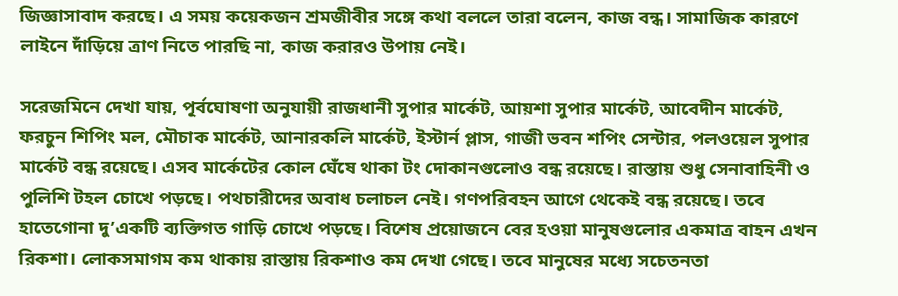জিজ্ঞাসাবাদ করছে। এ সময় কয়েকজন শ্রমজীবীর সঙ্গে কথা বললে তারা বলেন, কাজ বন্ধ। সামাজিক কারণে লাইনে দাঁড়িয়ে ত্রাণ নিতে পারছি না, কাজ করারও উপায় নেই।

সরেজমিনে দেখা যায়, পূর্বঘোষণা অনুযায়ী রাজধানী সুপার মার্কেট, আয়শা সুপার মার্কেট, আবেদীন মার্কেট, ফরচুন শিপিং মল, মৌচাক মার্কেট, আনারকলি মার্কেট, ইস্টার্ন প্লাস, গাজী ভবন শপিং সেন্টার, পলওয়েল সুপার মার্কেট বন্ধ রয়েছে। এসব মার্কেটের কোল ঘেঁষে থাকা টং দোকানগুলোও বন্ধ রয়েছে। রাস্তায় শুধু সেনাবাহিনী ও পুলিশি টহল চোখে পড়ছে। পথচারীদের অবাধ চলাচল নেই। গণপরিবহন আগে থেকেই বন্ধ রয়েছে। তবে হাতেগোনা দু’একটি ব্যক্তিগত গাড়ি চোখে পড়ছে। বিশেষ প্রয়োজনে বের হওয়া মানুষগুলোর একমাত্র বাহন এখন রিকশা। লোকসমাগম কম থাকায় রাস্তায় রিকশাও কম দেখা গেছে। তবে মানুষের মধ্যে সচেতনতা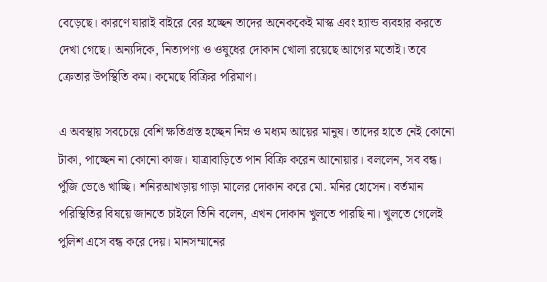বেড়েছে। কারণে যারাই বাইরে বের হচ্ছেন তাদের অনেককেই মাস্ক এবং হ্যান্ড ব্যবহার করতে দেখা গেছে। অন্যদিকে, নিত্যপণ্য ও ওষুধের দোকান খোলা রয়েছে আগের মতোই। তবে ক্রেতার উপস্থিতি কম। কমেছে বিক্রির পরিমাণ।

এ অবস্থায় সবচেয়ে বেশি ক্ষতিগ্রস্ত হচ্ছেন নিম্ন ও মধ্যম আয়ের মানুষ। তাদের হাতে নেই কোনো টাকা, পাচ্ছেন না কোনো কাজ। যাত্রাবাড়িতে পান বিক্রি করেন আনোয়ার। বললেন, সব বন্ধ। পুঁজি ভেঙে খাচ্ছি। শনিরআখড়ায় গাড়া মালের দোকান করে মো. মনির হোসেন। বর্তমান পরিস্থিতির বিষয়ে জানতে চাইলে তিনি বলেন, এখন দোকান খুলতে পারছি না। খুলতে গেলেই পুলিশ এসে বন্ধ করে দেয়। মানসম্মানের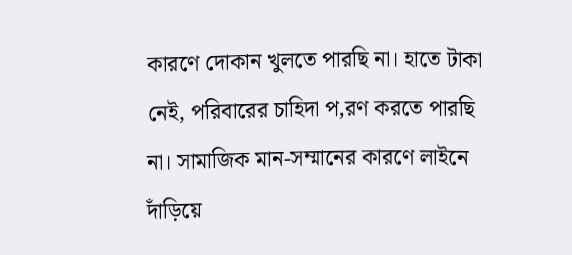কারণে দোকান খুলতে পারছি না। হাতে টাকা নেই, পরিবারের চাহিদা প‚রণ করতে পারছি না। সামাজিক মান-সম্মানের কারণে লাইনে দাঁড়িয়ে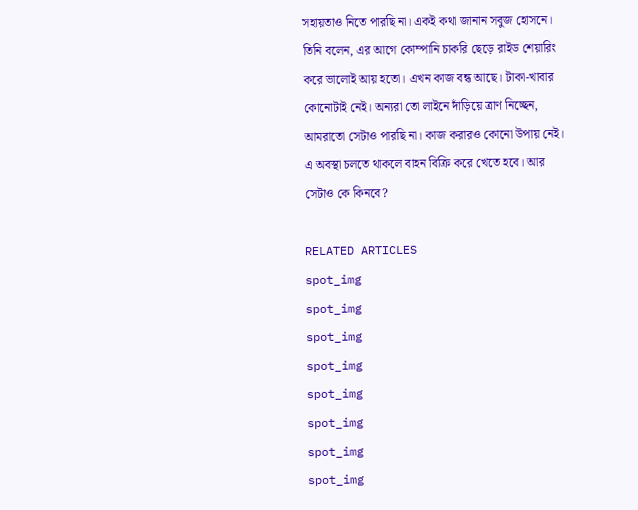সহায়তাও নিতে পারছি না। একই কথা জানান সবুজ হোসনে। তিনি বলেন, এর আগে কোম্পানি চাকরি ছেড়ে রাইড শেয়ারিং করে ভালোই আয় হতো। এখন কাজ বন্ধ আছে। টাকা-খাবার কোনোটাই নেই। অন্যরা তো লাইনে দাঁড়িয়ে ত্রাণ নিচ্ছেন, আমরাতো সেটাও পারছি না। কাজ করারও কোনো উপায় নেই। এ অবস্থা চলতে থাকলে বাহন বিক্রি করে খেতে হবে। আর সেটাও কে কিনবে?

RELATED ARTICLES
spot_img
spot_img
spot_img
spot_img
spot_img
spot_img
spot_img
spot_img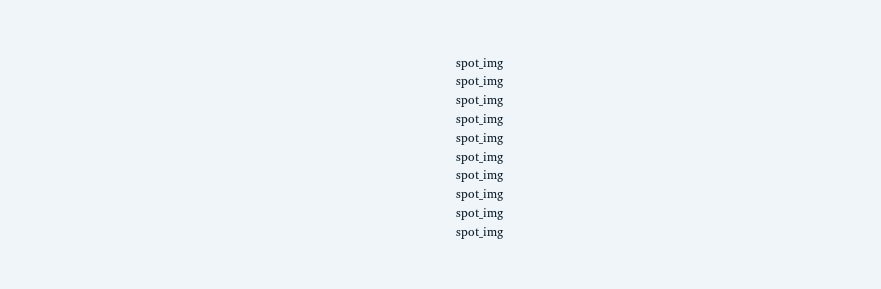spot_img
spot_img
spot_img
spot_img
spot_img
spot_img
spot_img
spot_img
spot_img
spot_img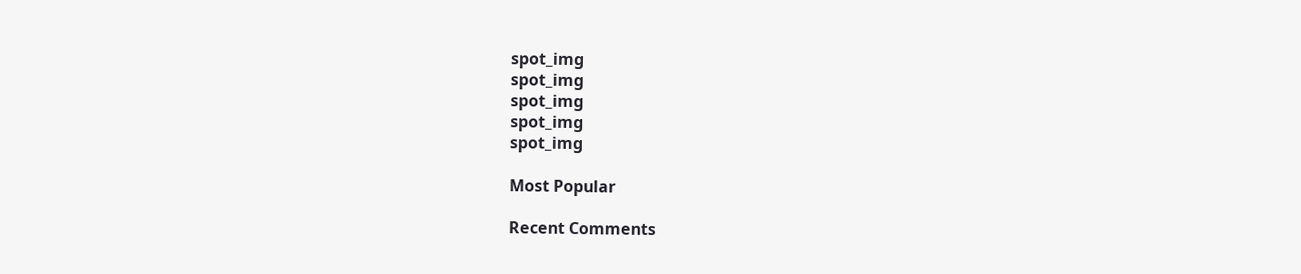spot_img
spot_img
spot_img
spot_img
spot_img

Most Popular

Recent Comments